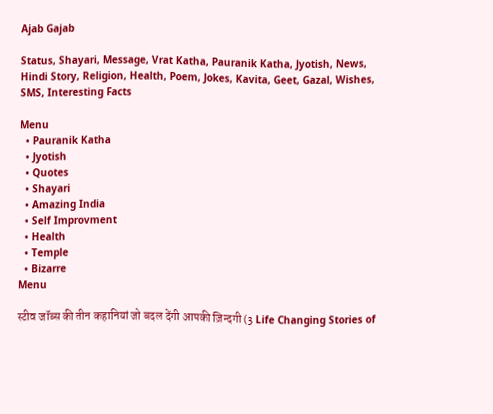Ajab Gajab

Status, Shayari, Message, Vrat Katha, Pauranik Katha, Jyotish, News, Hindi Story, Religion, Health, Poem, Jokes, Kavita, Geet, Gazal, Wishes, SMS, Interesting Facts

Menu
  • Pauranik Katha
  • Jyotish
  • Quotes
  • Shayari
  • Amazing India
  • Self Improvment
  • Health
  • Temple
  • Bizarre
Menu

स्टीव जॉब्स की तीन कहानियां जो बदल देंगी आपकी ज़िन्दगी (3 Life Changing Stories of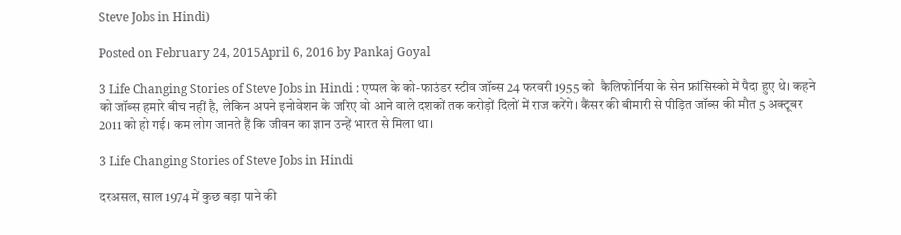Steve Jobs in Hindi)

Posted on February 24, 2015April 6, 2016 by Pankaj Goyal

3 Life Changing Stories of Steve Jobs in Hindi : एप्पल के को-फाउंडर स्टीव जॉब्स 24 फरवरी 1955 को  कैलिफोर्निया के सेन फ्रांसिस्को में पैदा हुए थे। कहने को जॉब्स हमारे बीच नहीं है, लेकिन अपने इनोवेशन के जरिए वो आने वाले दशकों तक करोड़ों दिलों में राज करेंगे। कैंसर की बीमारी से पीड़ित जॉब्स की मौत 5 अक्टूबर 2011 को हो गई। कम लोग जानते हैं कि जीवन का ज्ञान उन्हें भारत से मिला था।

3 Life Changing Stories of Steve Jobs in Hindi

दरअसल, साल 1974 में कुछ बड़ा पाने की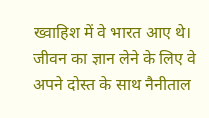ख्वाहिश में वे भारत आए थे। जीवन का ज्ञान लेने के लिए वे अपने दोस्त के साथ नैनीताल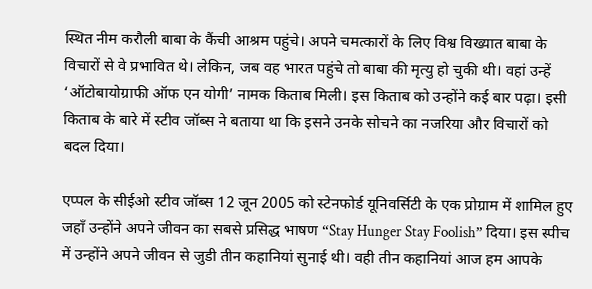स्थित नीम करौली बाबा के कैंची आश्रम पहुंचे। अपने चमत्कारों के लिए विश्व विख्यात बाबा के विचारों से वे प्रभावित थे। लेकिन, जब वह भारत पहुंचे तो बाबा की मृत्यु हो चुकी थी। वहां उन्हें ‘ऑटोबायोग्राफी ऑफ एन योगी’ नामक किताब मिली। इस किताब को उन्होंने कई बार पढ़ा। इसी किताब के बारे में स्टीव जॉब्स ने बताया था कि इसने उनके सोचने का नजरिया और विचारों को बदल दिया।

एप्पल के सीईओ स्टीव जॉब्स 12 जून 2005 को स्टेनफोर्ड यूनिवर्सिटी के एक प्रोग्राम में शामिल हुए जहाँ उन्होंने अपने जीवन का सबसे प्रसिद्ध भाषण “Stay Hunger Stay Foolish” दिया। इस स्पीच में उन्होंने अपने जीवन से जुडी तीन कहानियां सुनाई थी। वही तीन कहानियां आज हम आपके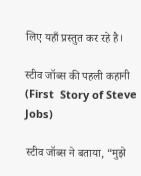लिए यहाँ प्रस्तुत कर रहे है।

स्टीव जॉब्स की पहली कहानी (First  Story of Steve Jobs)

स्टीव जॉब्स ने बताया, “मुझे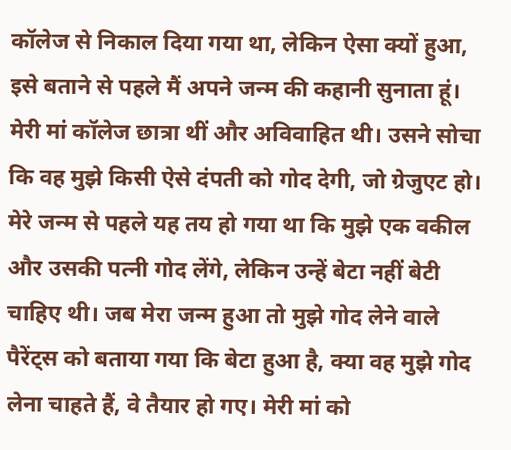कॉलेज से निकाल दिया गया था, लेकिन ऐसा क्यों हुआ, इसे बताने से पहले मैं अपने जन्म की कहानी सुनाता हूं। मेरी मां कॉलेज छात्रा थीं और अविवाहित थी। उसने सोचा कि वह मुझे किसी ऐसे दंपती को गोद देगी, जो ग्रेजुएट हो। मेरे जन्म से पहले यह तय हो गया था कि मुझे एक वकील और उसकी पत्नी गोद लेंगे, लेकिन उन्हें बेटा नहीं बेटी चाहिए थी। जब मेरा जन्म हुआ तो मुझे गोद लेने वाले पैरेंट्स को बताया गया कि बेटा हुआ है, क्या वह मुझे गोद लेना चाहते हैं, वे तैयार हो गए। मेरी मां को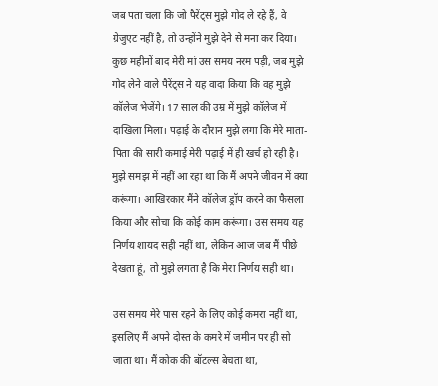जब पता चला कि जो पैरेंट्स मुझे गोद ले रहे हैं, वे ग्रेजुएट नहीं है, तो उन्होंने मुझे देने से मना कर दिया। कुछ महीनों बाद मेरी मां उस समय नरम पड़ी, जब मुझे गोद लेने वाले पैरेंट्स ने यह वादा किया कि वह मुझे कॉलेज भेजेंगे। 17 साल की उम्र में मुझे कॉलेज में दाखिला मिला। पढ़ाई के दौरान मुझे लगा कि मेरे माता-पिता की सारी कमाई मेरी पढ़ाई में ही खर्च हो रही है। मुझे समझ में नहीं आ रहा था कि मैं अपने जीवन में क्या करूंगा। आखिरकार मैंने कॉलेज ड्रॉप करने का फैसला किया और सोचा कि कोई काम करूंगा। उस समय यह निर्णय शायद सही नहीं था, लेकिन आज जब मैं पीछे देखता हूं, तो मुझे लगता है कि मेरा निर्णय सही था।

उस समय मेरे पास रहने के लिए कोई कमरा नहीं था, इसलिए मैं अपने दोस्त के कमरे में जमीन पर ही सो जाता था। मैं कोक की बॉटल्स बेचता था,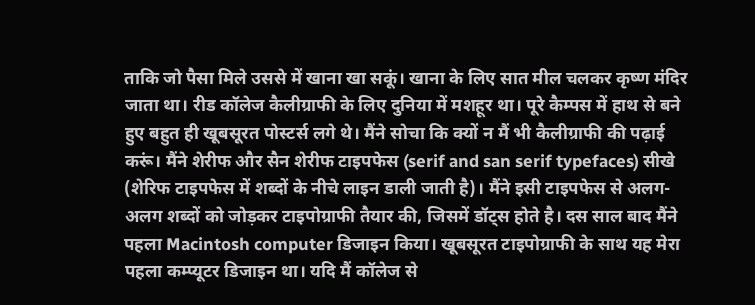ताकि जो पैसा मिले उससे में खाना खा सकूं। खाना के लिए सात मील चलकर कृष्ण मंदिर जाता था। रीड कॉलेज कैलीग्राफी के लिए दुनिया में मशहूर था। पूरे कैम्पस में हाथ से बने हुए बहुत ही खूबसूरत पोस्टर्स लगे थे। मैंने सोचा कि क्यों न मैं भी कैलीग्राफी की पढ़ाई करूं। मैंने शेरीफ और सैन शेरीफ टाइपफेस (serif and san serif typefaces) सीखे (शेरिफ टाइपफेस में शब्दों के नीचे लाइन डाली जाती है)। मैंने इसी टाइपफेस से अलग-अलग शब्दों को जोड़कर टाइपोग्राफी तैयार की, जिसमें डॉट्स होते है। दस साल बाद मैंने पहला Macintosh computer डिजाइन किया। खूबसूरत टाइपोग्राफी के साथ यह मेरा पहला कम्प्यूटर डिजाइन था। यदि मैं कॉलेज से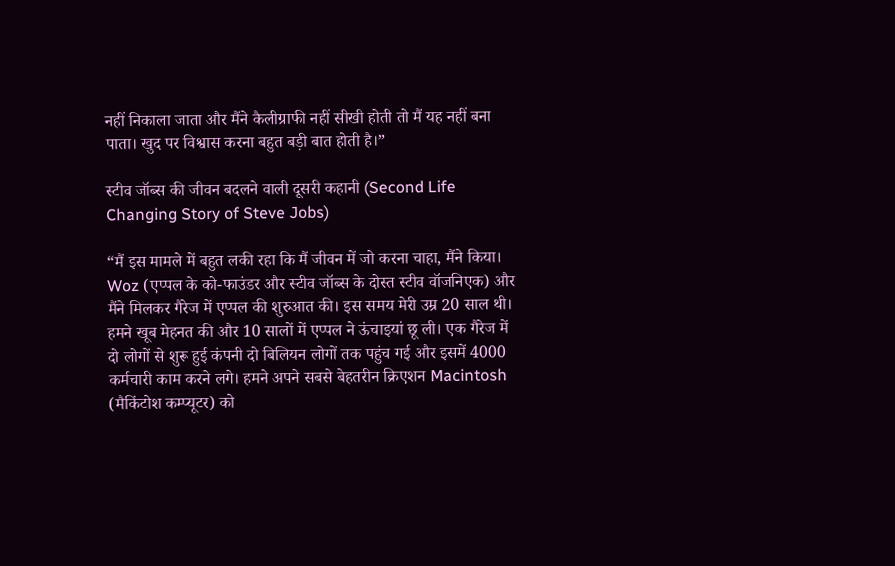नहीं निकाला जाता और मैंने कैलीग्राफी नहीं सीखी होती तो मैं यह नहीं बना पाता। खुद पर विश्वास करना बहुत बड़ी बात होती है।”

स्टीव जॉब्स की जीवन बदलने वाली दूसरी कहानी (Second Life Changing Story of Steve Jobs)

“मैं इस मामले में बहुत लकी रहा कि मैं जीवन में जो करना चाहा, मैंने किया। Woz (एप्पल के को-फाउंडर और स्टीव जॉब्स के दोस्त स्टीव वॉजनिएक) और मैंने मिलकर गैरेज में एप्पल की शुरुआत की। इस समय मेरी उम्र 20 साल थी। हमने खूब मेहनत की और 10 सालों में एप्पल ने ऊंचाइयां छू ली। एक गैरेज में दो लोगों से शुरू हुई कंपनी दो बिलियन लोगों तक पहुंच गई और इसमें 4000 कर्मचारी काम करने लगे। हमने अपने सबसे बेहतरीन क्रिएशन Macintosh (मैकिंटोश कम्प्यूटर) को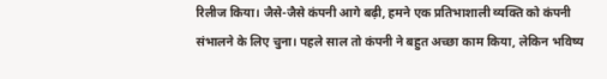रिलीज किया। जैसे-जैसे कंपनी आगे बढ़ी, हमने एक प्रतिभाशाली व्यक्ति को कंपनी संभालने के लिए चुना। पहले साल तो कंपनी ने बहुत अच्छा काम किया, लेकिन भविष्य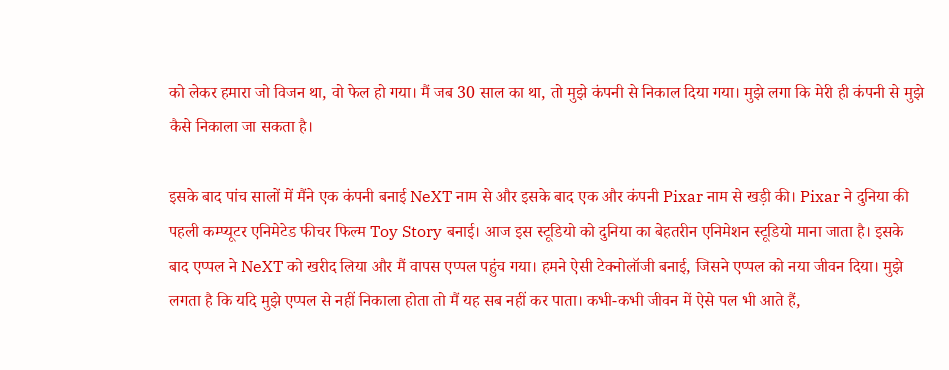को लेकर हमारा जो विजन था, वो फेल हो गया। मैं जब 30 साल का था, तो मुझे कंपनी से निकाल दिया गया। मुझे लगा कि मेरी ही कंपनी से मुझे कैसे निकाला जा सकता है।

इसके बाद पांच सालों में मैंने एक कंपनी बनाई NeXT नाम से और इसके बाद एक और कंपनी Pixar नाम से खड़ी की। Pixar ने दुनिया की पहली कम्प्यूटर एनिमेटेड फीचर फिल्म Toy Story बनाई। आज इस स्टूडियो को दुनिया का बेहतरीन एनिमेशन स्टूडियो माना जाता है। इसके बाद एप्पल ने NeXT को खरीद लिया और मैं वापस एप्पल पहुंच गया। हमने ऐसी टेक्नोलॉजी बनाई, जिसने एप्पल को नया जीवन दिया। मुझे लगता है कि यदि मुझे एप्पल से नहीं निकाला होता तो मैं यह सब नहीं कर पाता। कभी-कभी जीवन में ऐसे पल भी आते हैं,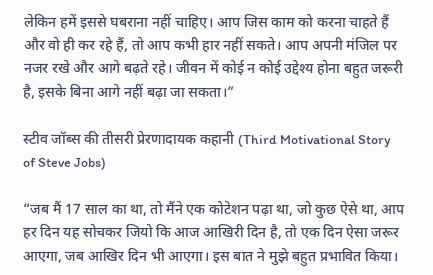लेकिन हमें इससे घबराना नहीं चाहिए। आप जिस काम को करना चाहते हैं और वो ही कर रहे हैं, तो आप कभी हार नहीं सकते। आप अपनी मंजिल पर नजर रखे और आगे बढ़ते रहे। जीवन में कोई न कोई उद्देश्य होना बहुत जरूरी है, इसके बिना आगे नहीं बढ़ा जा सकता।”

स्टीव जॉब्स की तीसरी प्रेरणादायक कहानी (Third Motivational Story of Steve Jobs)

“जब मैं 17 साल का था, तो मैंने एक कोटेशन पढ़ा था, जो कुछ ऐसे था, आप हर दिन यह सोचकर जियो कि आज आखिरी दिन है, तो एक दिन ऐसा जरूर आएगा, जब आखिर दिन भी आएगा। इस बात ने मुझे बहुत प्रभावित किया।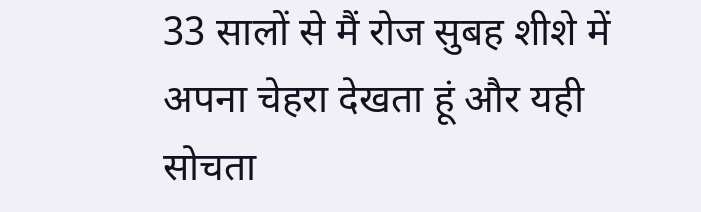33 सालों से मैं रोज सुबह शीशे में अपना चेहरा देखता हूं और यही सोचता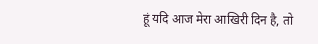हूं यदि आज मेरा आखिरी दिन है, तो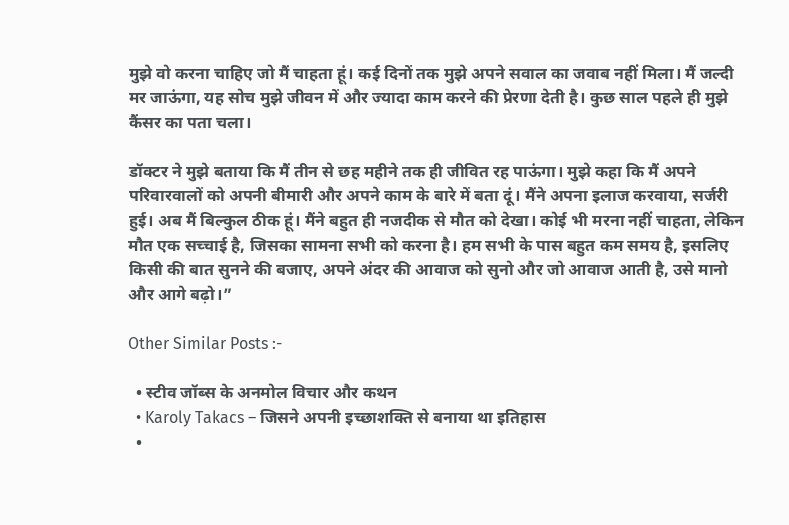मुझे वो करना चाहिए जो मैं चाहता हूं। कई दिनों तक मुझे अपने सवाल का जवाब नहीं मिला। मैं जल्दी मर जाऊंगा, यह सोच मुझे जीवन में और ज्यादा काम करने की प्रेरणा देती है। कुछ साल पहले ही मुझे कैंसर का पता चला।

डॉक्टर ने मुझे बताया कि मैं तीन से छह महीने तक ही जीवित रह पाऊंगा। मुझे कहा कि मैं अपने परिवारवालों को अपनी बीमारी और अपने काम के बारे में बता दूं। मैंने अपना इलाज करवाया, सर्जरी हुई। अब मैं बिल्कुल ठीक हूं। मैंने बहुत ही नजदीक से मौत को देखा। कोई भी मरना नहीं चाहता, लेकिन मौत एक सच्चाई है, जिसका सामना सभी को करना है। हम सभी के पास बहुत कम समय है, इसलिए किसी की बात सुनने की बजाए, अपने अंदर की आवाज को सुनो और जो आवाज आती है, उसे मानो और आगे बढ़ो।”

Other Similar Posts :-

  • स्टीव जॉब्स के अनमोल विचार और कथन
  • Karoly Takacs – जिसने अपनी इच्छाशक्ति से बनाया था इतिहास
  •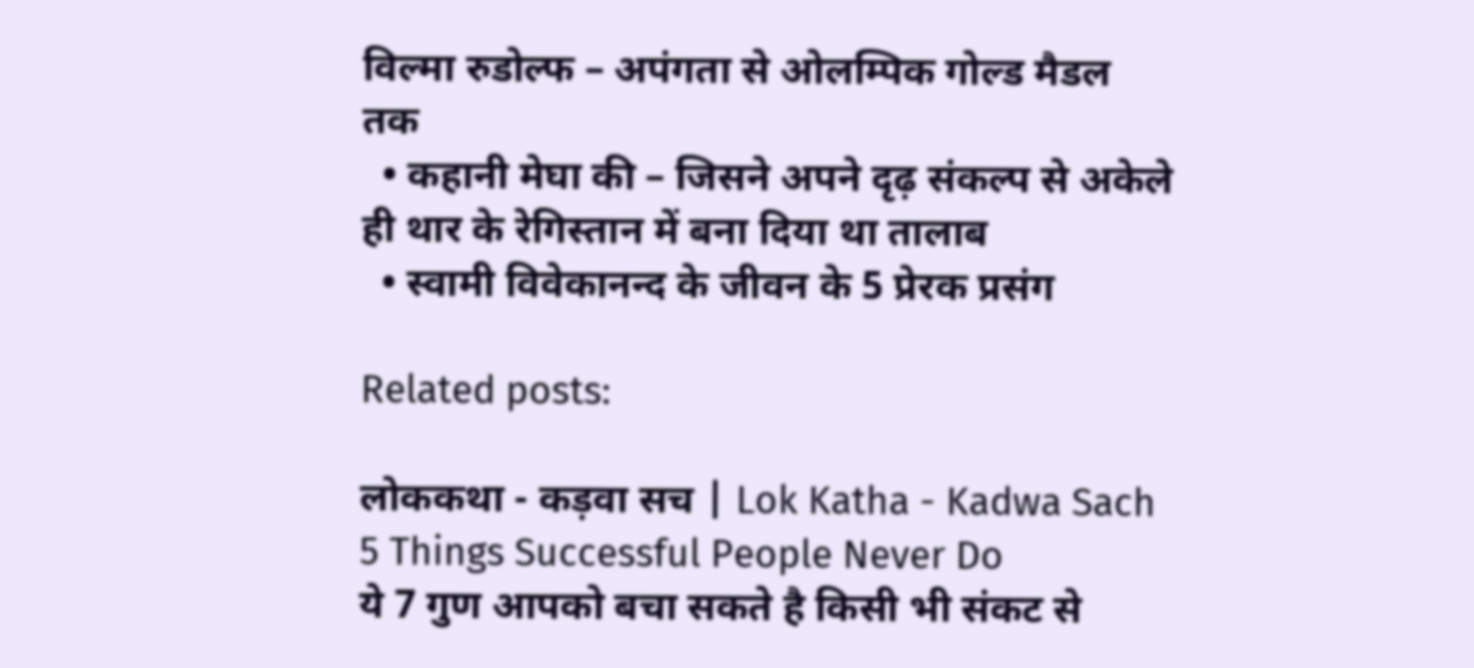विल्मा रुडोल्फ – अपंगता से ओलम्पिक गोल्ड मैडल तक
  • कहानी मेघा की – जिसने अपने दृढ़ संकल्प से अकेले ही थार के रेगिस्तान में बना दिया था तालाब
  • स्वामी विवेकानन्द के जीवन के 5 प्रेरक प्रसंग

Related posts:

लोककथा - कड़वा सच | Lok Katha - Kadwa Sach
5 Things Successful People Never Do
ये 7 गुण आपको बचा सकते है किसी भी संकट से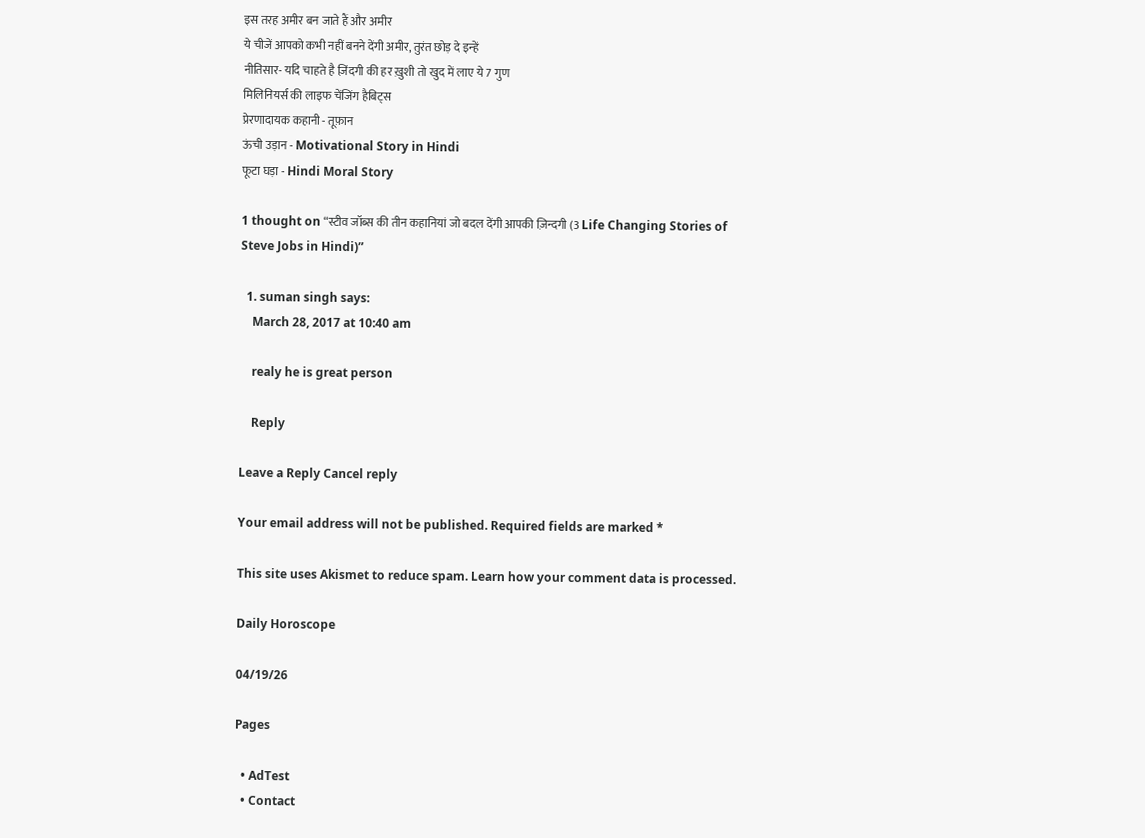इस तरह अमीर बन जाते हैं और अमीर
ये चीजें आपको कभी नहीं बनने देंगी अमीर, तुरंत छोड़ दे इन्‍हें
नीतिसार- यदि चाहते है ज़िंदगी की हर ख़ुशी तो खुद में लाए ये 7 गुण
मिलिनियर्स की लाइफ चेंजिंग हैबिट्स
प्रेरणादायक कहानी - तूफ़ान
ऊंची उड़ान - Motivational Story in Hindi
फूटा घड़ा - Hindi Moral Story

1 thought on “स्टीव जॉब्स की तीन कहानियां जो बदल देंगी आपकी ज़िन्दगी (3 Life Changing Stories of Steve Jobs in Hindi)”

  1. suman singh says:
    March 28, 2017 at 10:40 am

    realy he is great person

    Reply

Leave a Reply Cancel reply

Your email address will not be published. Required fields are marked *

This site uses Akismet to reduce spam. Learn how your comment data is processed.

Daily Horoscope

04/19/26

Pages

  • AdTest
  • Contact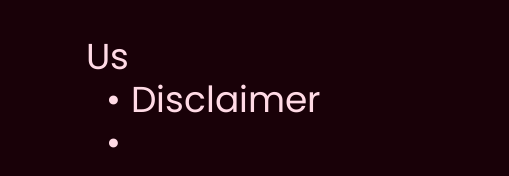Us
  • Disclaimer
  •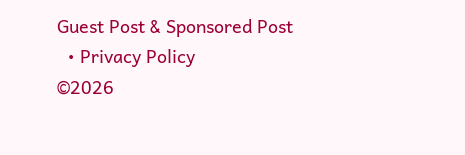Guest Post & Sponsored Post
  • Privacy Policy
©2026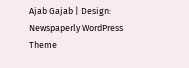Ajab Gajab | Design: Newspaperly WordPress Theme